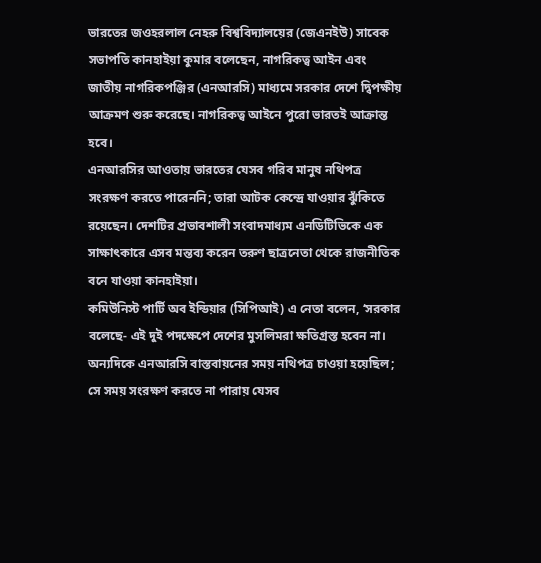ভারতের জওহরলাল নেহরু বিশ্ববিদ্যালয়ের (জেএনইউ) সাবেক সভাপতি কানহাইয়া কুমার বলেছেন, নাগরিকত্ব আইন এবং জাতীয় নাগরিকপঞ্জির (এনআরসি) মাধ্যমে সরকার দেশে দ্বিপক্ষীয় আক্রমণ শুরু করেছে। নাগরিকত্ব আইনে পুরো ভারতই আক্রান্ত হবে।
এনআরসির আওতায় ভারতের যেসব গরিব মানুষ নথিপত্র সংরক্ষণ করতে পারেননি; তারা আটক কেন্দ্রে যাওয়ার ঝুঁকিতে রয়েছেন। দেশটির প্রভাবশালী সংবাদমাধ্যম এনডিটিভিকে এক সাক্ষাৎকারে এসব মন্তব্য করেন তরুণ ছাত্রনেতা থেকে রাজনীতিক বনে যাওয়া কানহাইয়া।
কমিউনিস্ট পার্টি অব ইন্ডিয়ার (সিপিআই) এ নেতা বলেন, ‘সরকার বলেছে- এই দুই পদক্ষেপে দেশের মুসলিমরা ক্ষতিগ্রস্ত হবেন না। অন্যদিকে এনআরসি বাস্তবায়নের সময় নথিপত্র চাওয়া হয়েছিল; সে সময় সংরক্ষণ করতে না পারায় যেসব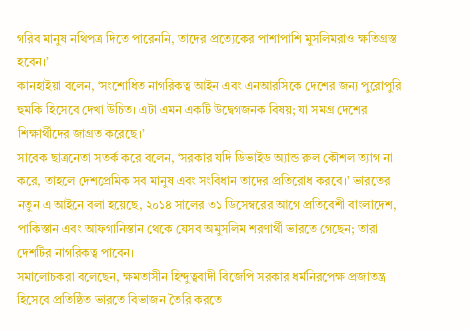গরিব মানুষ নথিপত্র দিতে পারেননি, তাদের প্রত্যেকের পাশাপাশি মুসলিমরাও ক্ষতিগ্রস্ত হবেন।’
কানহাইয়া বলেন, ‘সংশোধিত নাগরিকত্ব আইন এবং এনআরসিকে দেশের জন্য পুরোপুরি হুমকি হিসেবে দেখা উচিত। এটা এমন একটি উদ্বেগজনক বিষয়; যা সমগ্র দেশের শিক্ষার্থীদের জাগ্রত করেছে।’
সাবেক ছাত্রনেতা সতর্ক করে বলেন, ‘সরকার যদি ডিভাইড অ্যান্ড রুল কৌশল ত্যাগ না করে, তাহলে দেশপ্রেমিক সব মানুষ এবং সংবিধান তাদের প্রতিরোধ করবে।’ ভারতের নতুন এ আইনে বলা হয়েছে, ২০১৪ সালের ৩১ ডিসেম্বরের আগে প্রতিবেশী বাংলাদেশ, পাকিস্তান এবং আফগানিস্তান থেকে যেসব অমুসলিম শরণার্থী ভারতে গেছেন; তারা দেশটির নাগরিকত্ব পাবেন।
সমালোচকরা বলেছেন, ক্ষমতাসীন হিন্দুত্ববাদী বিজেপি সরকার ধর্মনিরপেক্ষ প্রজাতন্ত্র হিসেবে প্রতিষ্ঠিত ভারতে বিভাজন তৈরি করতে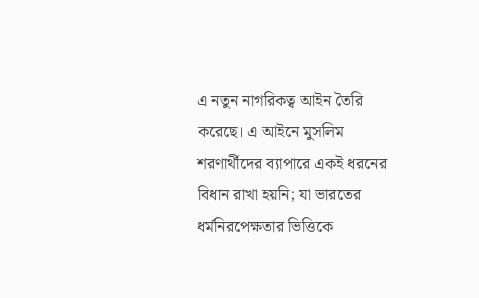এ নতুন নাগরিকত্ব আইন তৈরি করেছে। এ আইনে মুসলিম শরণার্থীদের ব্যাপারে একই ধরনের বিধান রাখা হয়নি; যা ভারতের ধর্মনিরপেক্ষতার ভিত্তিকে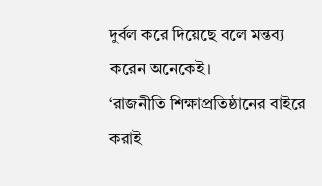দুর্বল করে দিয়েছে বলে মন্তব্য করেন অনেকেই।
‘রাজনীতি শিক্ষাপ্রতিষ্ঠানের বাইরে করাই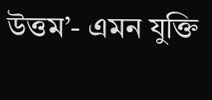উত্তম’- এমন যুক্তি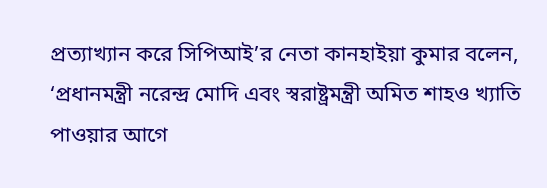প্রত্যাখ্যান করে সিপিআই’র নেতা কানহাইয়া কুমার বলেন, ‘প্রধানমন্ত্রী নরেন্দ্র মোদি এবং স্বরাষ্ট্রমন্ত্রী অমিত শাহও খ্যাতি পাওয়ার আগে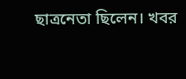ছাত্রনেতা ছিলেন। খবর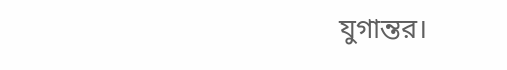যুগান্তর।